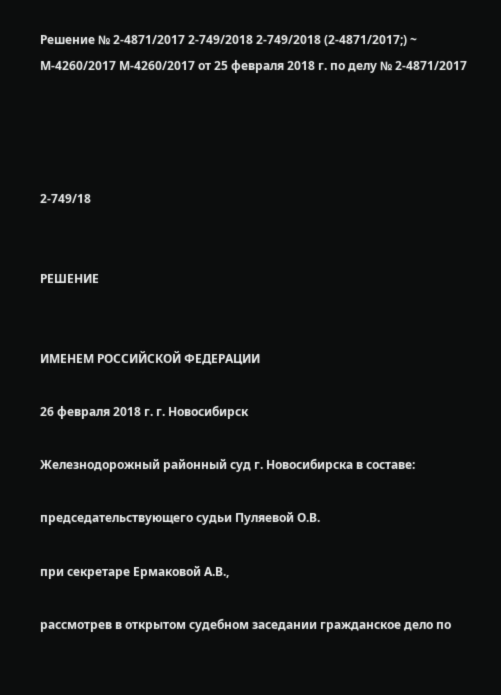Решение № 2-4871/2017 2-749/2018 2-749/2018 (2-4871/2017;) ~ М-4260/2017 М-4260/2017 от 25 февраля 2018 г. по делу № 2-4871/2017




2-749/18


РЕШЕНИЕ


ИМЕНЕМ РОССИЙСКОЙ ФЕДЕРАЦИИ

26 февраля 2018 г. г. Новосибирск

Железнодорожный районный суд г. Новосибирска в составе:

председательствующего судьи Пуляевой О.В.

при секретаре Ермаковой А.В.,

рассмотрев в открытом судебном заседании гражданское дело по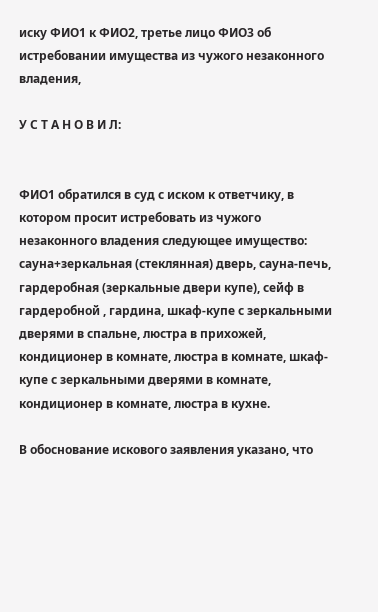иску ФИО1 к ФИО2, третье лицо ФИО3 об истребовании имущества из чужого незаконного владения,

У С Т А Н О В И Л:


ФИО1 обратился в суд с иском к ответчику, в котором просит истребовать из чужого незаконного владения следующее имущество: сауна+зеркальная (стеклянная) дверь, сауна-печь, гардеробная (зеркальные двери купе), сейф в гардеробной , гардина, шкаф-купе с зеркальными дверями в спальне, люстра в прихожей, кондиционер в комнате, люстра в комнате, шкаф-купе с зеркальными дверями в комнате, кондиционер в комнате, люстра в кухне.

В обоснование искового заявления указано, что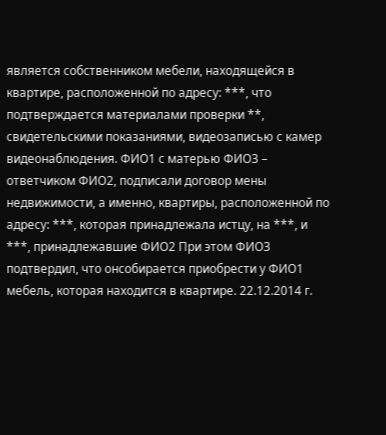является собственником мебели, находящейся в квартире, расположенной по адресу: ***, что подтверждается материалами проверки **, свидетельскими показаниями, видеозаписью с камер видеонаблюдения. ФИО1 с матерью ФИО3 – ответчиком ФИО2, подписали договор мены недвижимости, а именно, квартиры, расположенной по адресу: ***, которая принадлежала истцу, на ***, и ***, принадлежавшие ФИО2 При этом ФИО3 подтвердил, что онсобирается приобрести у ФИО1 мебель, которая находится в квартире. 22.12.2014 г.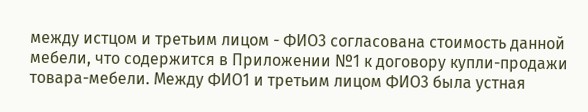между истцом и третьим лицом - ФИО3 согласована стоимость данной мебели, что содержится в Приложении №1 к договору купли-продажи товара-мебели. Между ФИО1 и третьим лицом ФИО3 была устная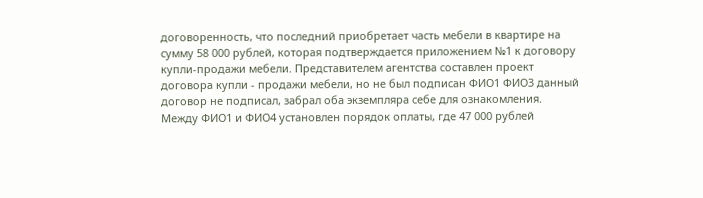договоренность, что последний приобретает часть мебели в квартире на сумму 58 000 рублей, которая подтверждается приложением №1 к договору купли-продажи мебели. Представителем агентства составлен проект договора купли - продажи мебели, но не был подписан ФИО1 ФИО3 данный договор не подписал, забрал оба экземпляра себе для ознакомления. Между ФИО1 и ФИО4 установлен порядок оплаты, где 47 000 рублей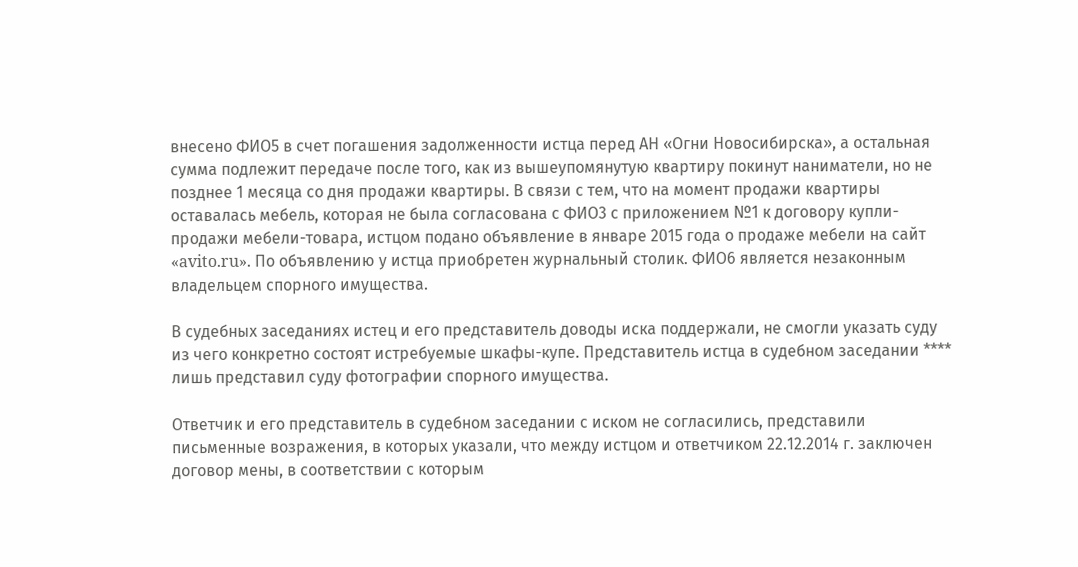внесено ФИО5 в счет погашения задолженности истца перед АН «Огни Новосибирска», а остальная сумма подлежит передаче после того, как из вышеупомянутую квартиру покинут наниматели, но не позднее 1 месяца со дня продажи квартиры. В связи с тем, что на момент продажи квартиры оставалась мебель, которая не была согласована с ФИО3 с приложением №1 к договору купли-продажи мебели-товара, истцом подано объявление в январе 2015 года о продаже мебели на сайт «avito.ru». По объявлению у истца приобретен журнальный столик. ФИО6 является незаконным владельцем спорного имущества.

В судебных заседаниях истец и его представитель доводы иска поддержали, не смогли указать суду из чего конкретно состоят истребуемые шкафы-купе. Представитель истца в судебном заседании **** лишь представил суду фотографии спорного имущества.

Ответчик и его представитель в судебном заседании с иском не согласились, представили письменные возражения, в которых указали, что между истцом и ответчиком 22.12.2014 г. заключен договор мены, в соответствии с которым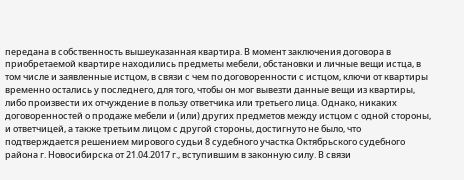передана в собственность вышеуказанная квартира. В момент заключения договора в приобретаемой квартире находились предметы мебели, обстановки и личные вещи истца, в том числе и заявленные истцом, в связи с чем по договоренности с истцом, ключи от квартиры временно остались у последнего, для того, чтобы он мог вывезти данные вещи из квартиры, либо произвести их отчуждение в пользу ответчика или третьего лица. Однако, никаких договоренностей о продаже мебели и (или) других предметов между истцом с одной стороны, и ответчицей, а также третьим лицом с другой стороны, достигнуто не было, что подтверждается решением мирового судьи 8 судебного участка Октябрьского судебного района г. Новосибирска от 21.04.2017 г., вступившим в законную силу. В связи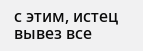с этим, истец вывез все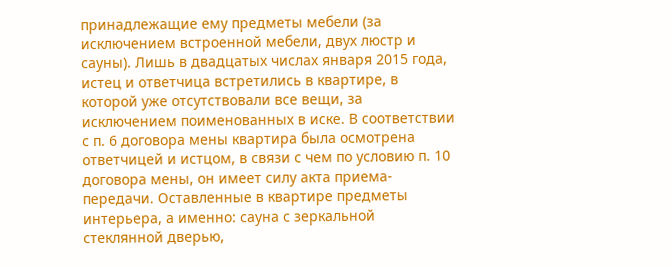принадлежащие ему предметы мебели (за исключением встроенной мебели, двух люстр и сауны). Лишь в двадцатых числах января 2015 года, истец и ответчица встретились в квартире, в которой уже отсутствовали все вещи, за исключением поименованных в иске. В соответствии с п. 6 договора мены квартира была осмотрена ответчицей и истцом, в связи с чем по условию п. 10 договора мены, он имеет силу акта приема-передачи. Оставленные в квартире предметы интерьера, а именно: сауна с зеркальной стеклянной дверью,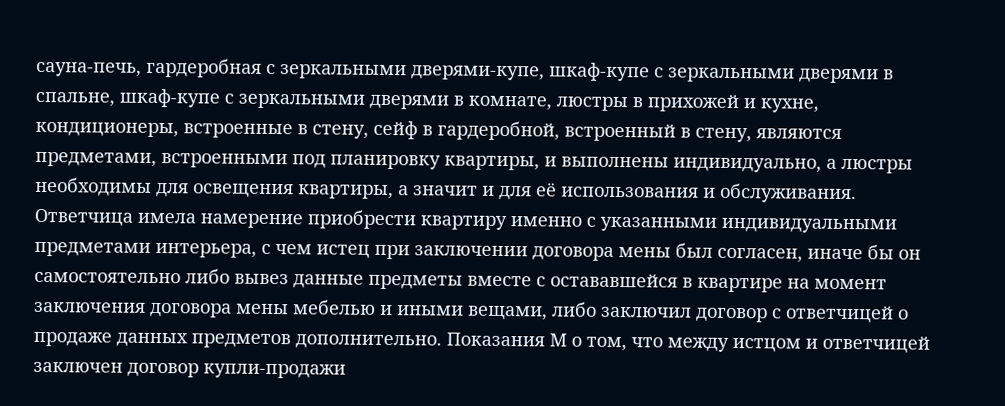сауна-печь, гардеробная с зеркальными дверями-купе, шкаф-купе с зеркальными дверями в спальне, шкаф-купе с зеркальными дверями в комнате, люстры в прихожей и кухне, кондиционеры, встроенные в стену, сейф в гардеробной, встроенный в стену, являются предметами, встроенными под планировку квартиры, и выполнены индивидуально, а люстры необходимы для освещения квартиры, а значит и для её использования и обслуживания. Ответчица имела намерение приобрести квартиру именно с указанными индивидуальными предметами интерьера, с чем истец при заключении договора мены был согласен, иначе бы он самостоятельно либо вывез данные предметы вместе с остававшейся в квартире на момент заключения договора мены мебелью и иными вещами, либо заключил договор с ответчицей о продаже данных предметов дополнительно. Показания М о том, что между истцом и ответчицей заключен договор купли-продажи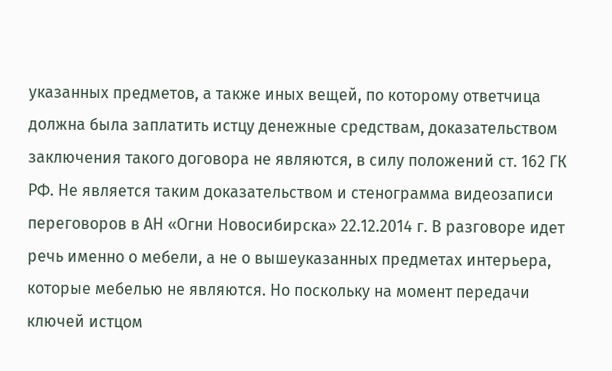указанных предметов, а также иных вещей, по которому ответчица должна была заплатить истцу денежные средствам, доказательством заключения такого договора не являются, в силу положений ст. 162 ГК РФ. Не является таким доказательством и стенограмма видеозаписи переговоров в АН «Огни Новосибирска» 22.12.2014 г. В разговоре идет речь именно о мебели, а не о вышеуказанных предметах интерьера, которые мебелью не являются. Но поскольку на момент передачи ключей истцом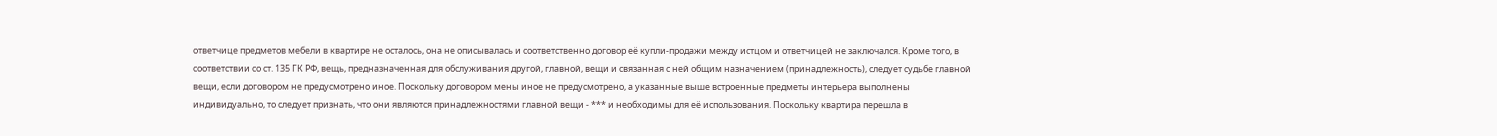ответчице предметов мебели в квартире не осталось, она не описывалась и соответственно договор её купли-продажи между истцом и ответчицей не заключался. Кроме того, в соответствии со ст. 135 ГК РФ, вещь, предназначенная для обслуживания другой, главной, вещи и связанная с ней общим назначением (принадлежность), следует судьбе главной вещи, если договором не предусмотрено иное. Поскольку договором мены иное не предусмотрено, а указанные выше встроенные предметы интерьера выполнены индивидуально, то следует признать, что они являются принадлежностями главной вещи - *** и необходимы для её использования. Поскольку квартира перешла в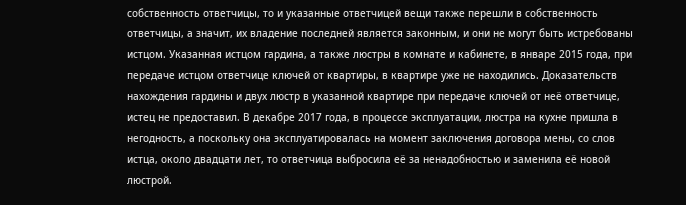собственность ответчицы, то и указанные ответчицей вещи также перешли в собственность ответчицы, а значит, их владение последней является законным, и они не могут быть истребованы истцом. Указанная истцом гардина, а также люстры в комнате и кабинете, в январе 2015 года, при передаче истцом ответчице ключей от квартиры, в квартире уже не находились. Доказательств нахождения гардины и двух люстр в указанной квартире при передаче ключей от неё ответчице, истец не предоставил. В декабре 2017 года, в процессе эксплуатации, люстра на кухне пришла в негодность, а поскольку она эксплуатировалась на момент заключения договора мены, со слов истца, около двадцати лет, то ответчица выбросила её за ненадобностью и заменила её новой люстрой.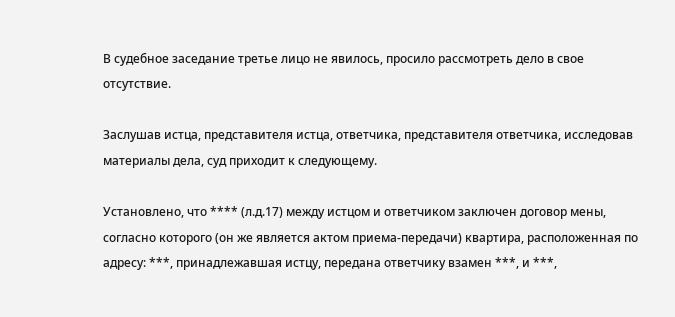В судебное заседание третье лицо не явилось, просило рассмотреть дело в свое отсутствие.

Заслушав истца, представителя истца, ответчика, представителя ответчика, исследовав материалы дела, суд приходит к следующему.

Установлено, что **** (л.д.17) между истцом и ответчиком заключен договор мены, согласно которого (он же является актом приема-передачи) квартира, расположенная по адресу: ***, принадлежавшая истцу, передана ответчику взамен ***, и ***,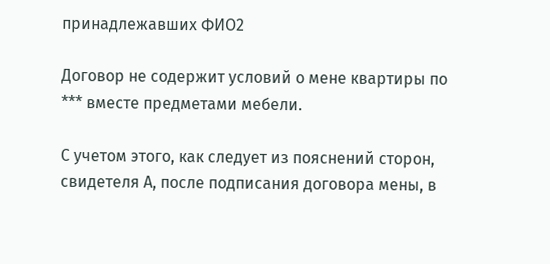принадлежавших ФИО2

Договор не содержит условий о мене квартиры по *** вместе предметами мебели.

С учетом этого, как следует из пояснений сторон, свидетеля А, после подписания договора мены, в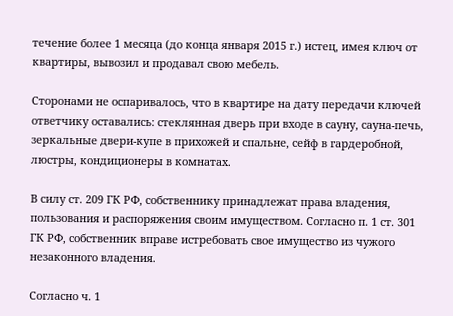течение более 1 месяца (до конца января 2015 г.) истец, имея ключ от квартиры, вывозил и продавал свою мебель.

Сторонами не оспаривалось, что в квартире на дату передачи ключей ответчику оставались: стеклянная дверь при входе в сауну, сауна-печь, зеркальные двери-купе в прихожей и спальне, сейф в гардеробной, люстры, кондиционеры в комнатах.

В силу ст. 209 ГК РФ, собственнику принадлежат права владения, пользования и распоряжения своим имуществом. Согласно п. 1 ст. 301 ГК РФ, собственник вправе истребовать свое имущество из чужого незаконного владения.

Согласно ч. 1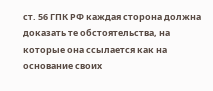ст. 56 ГПК РФ каждая сторона должна доказать те обстоятельства, на которые она ссылается как на основание своих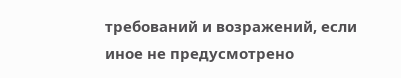требований и возражений, если иное не предусмотрено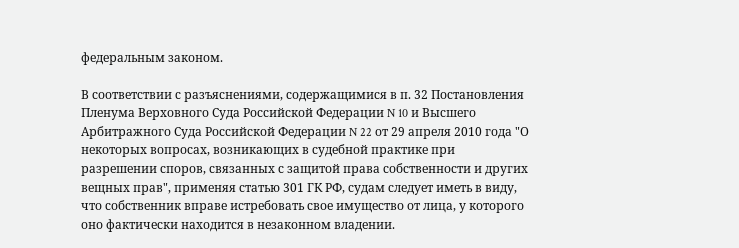федеральным законом.

В соответствии с разъяснениями, содержащимися в п. 32 Постановления Пленума Верховного Суда Российской Федерации N 10 и Высшего Арбитражного Суда Российской Федерации N 22 от 29 апреля 2010 года "О некоторых вопросах, возникающих в судебной практике при разрешении споров, связанных с защитой права собственности и других вещных прав", применяя статью 301 ГК РФ, судам следует иметь в виду, что собственник вправе истребовать свое имущество от лица, у которого оно фактически находится в незаконном владении.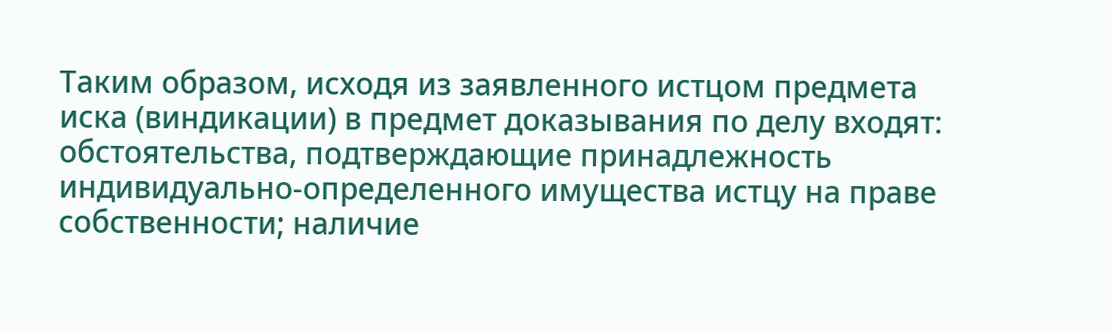Таким образом, исходя из заявленного истцом предмета иска (виндикации) в предмет доказывания по делу входят: обстоятельства, подтверждающие принадлежность индивидуально-определенного имущества истцу на праве собственности; наличие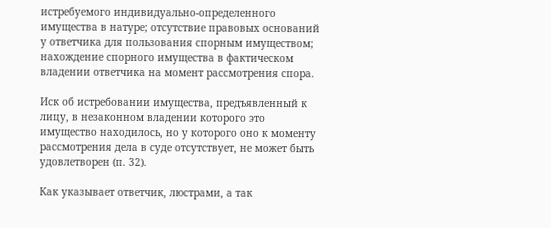истребуемого индивидуально-определенного имущества в натуре; отсутствие правовых оснований у ответчика для пользования спорным имуществом; нахождение спорного имущества в фактическом владении ответчика на момент рассмотрения спора.

Иск об истребовании имущества, предъявленный к лицу, в незаконном владении которого это имущество находилось, но у которого оно к моменту рассмотрения дела в суде отсутствует, не может быть удовлетворен (п. 32).

Как указывает ответчик, люстрами, а так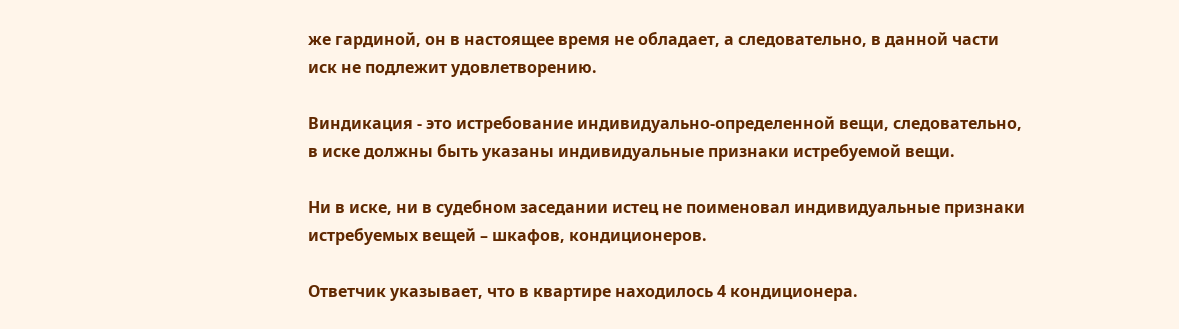же гардиной, он в настоящее время не обладает, а следовательно, в данной части иск не подлежит удовлетворению.

Виндикация - это истребование индивидуально-определенной вещи, следовательно, в иске должны быть указаны индивидуальные признаки истребуемой вещи.

Ни в иске, ни в судебном заседании истец не поименовал индивидуальные признаки истребуемых вещей – шкафов, кондиционеров.

Ответчик указывает, что в квартире находилось 4 кондиционера.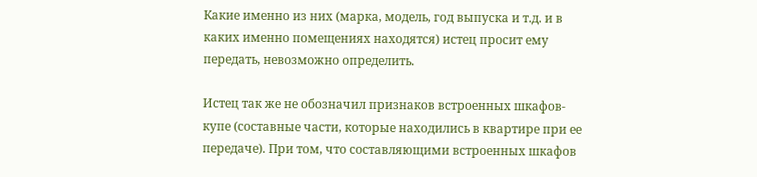Какие именно из них (марка, модель, год выпуска и т.д. и в каких именно помещениях находятся) истец просит ему передать, невозможно определить.

Истец так же не обозначил признаков встроенных шкафов-купе (составные части, которые находились в квартире при ее передаче). При том, что составляющими встроенных шкафов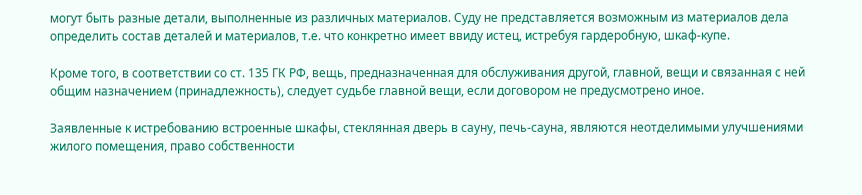могут быть разные детали, выполненные из различных материалов. Суду не представляется возможным из материалов дела определить состав деталей и материалов, т.е. что конкретно имеет ввиду истец, истребуя гардеробную, шкаф-купе.

Кроме того, в соответствии со ст. 135 ГК РФ, вещь, предназначенная для обслуживания другой, главной, вещи и связанная с ней общим назначением (принадлежность), следует судьбе главной вещи, если договором не предусмотрено иное.

Заявленные к истребованию встроенные шкафы, стеклянная дверь в сауну, печь-сауна, являются неотделимыми улучшениями жилого помещения, право собственности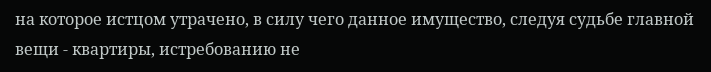на которое истцом утрачено, в силу чего данное имущество, следуя судьбе главной вещи - квартиры, истребованию не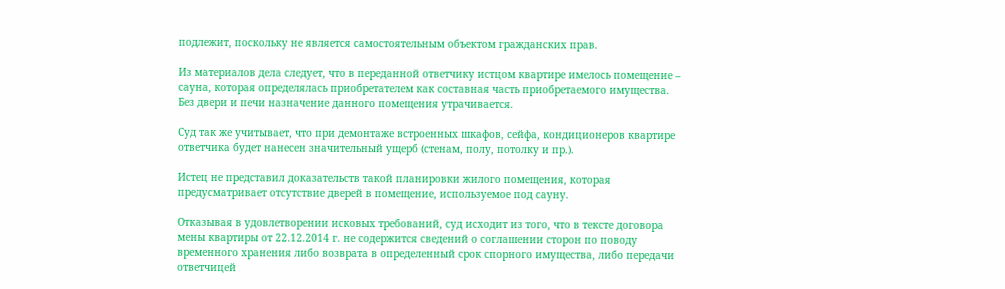подлежит, поскольку не является самостоятельным объектом гражданских прав.

Из материалов дела следует, что в переданной ответчику истцом квартире имелось помещение – сауна, которая определялась приобретателем как составная часть приобретаемого имущества. Без двери и печи назначение данного помещения утрачивается.

Суд так же учитывает, что при демонтаже встроенных шкафов, сейфа, кондиционеров квартире ответчика будет нанесен значительный ущерб (стенам, полу, потолку и пр.).

Истец не представил доказательств такой планировки жилого помещения, которая предусматривает отсутствие дверей в помещение, используемое под сауну.

Отказывая в удовлетворении исковых требований, суд исходит из того, что в тексте договора мены квартиры от 22.12.2014 г. не содержится сведений о соглашении сторон по поводу временного хранения либо возврата в определенный срок спорного имущества, либо передачи ответчицей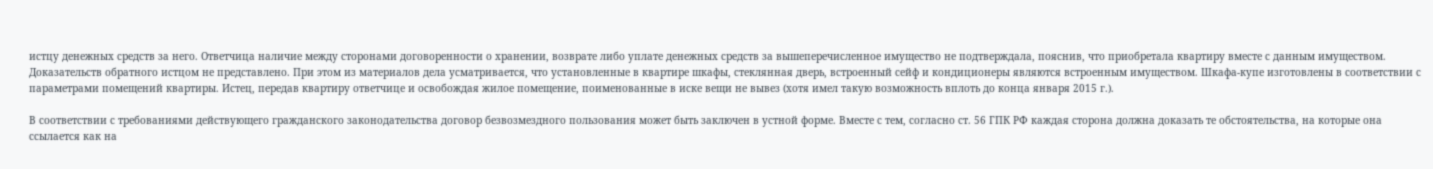истцу денежных средств за него. Ответчица наличие между сторонами договоренности о хранении, возврате либо уплате денежных средств за вышеперечисленное имущество не подтверждала, пояснив, что приобретала квартиру вместе с данным имуществом. Доказательств обратного истцом не представлено. При этом из материалов дела усматривается, что установленные в квартире шкафы, стеклянная дверь, встроенный сейф и кондиционеры являются встроенным имуществом. Шкафа-купе изготовлены в соответствии с параметрами помещений квартиры. Истец, передав квартиру ответчице и освобождая жилое помещение, поименованные в иске вещи не вывез (хотя имел такую возможность вплоть до конца января 2015 г.).

В соответствии с требованиями действующего гражданского законодательства договор безвозмездного пользования может быть заключен в устной форме. Вместе с тем, согласно ст. 56 ГПК РФ каждая сторона должна доказать те обстоятельства, на которые она ссылается как на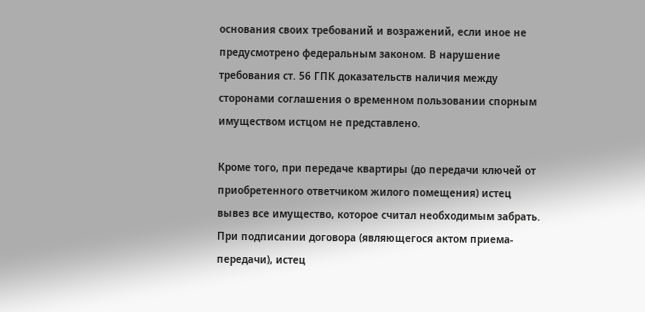основания своих требований и возражений, если иное не предусмотрено федеральным законом. В нарушение требования ст. 56 ГПК доказательств наличия между сторонами соглашения о временном пользовании спорным имуществом истцом не представлено.

Кроме того, при передаче квартиры (до передачи ключей от приобретенного ответчиком жилого помещения) истец вывез все имущество, которое считал необходимым забрать. При подписании договора (являющегося актом приема-передачи), истец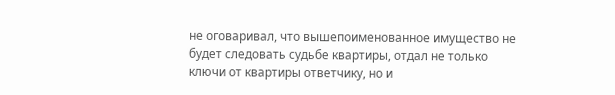не оговаривал, что вышепоименованное имущество не будет следовать судьбе квартиры, отдал не только ключи от квартиры ответчику, но и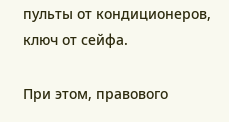пульты от кондиционеров, ключ от сейфа.

При этом, правового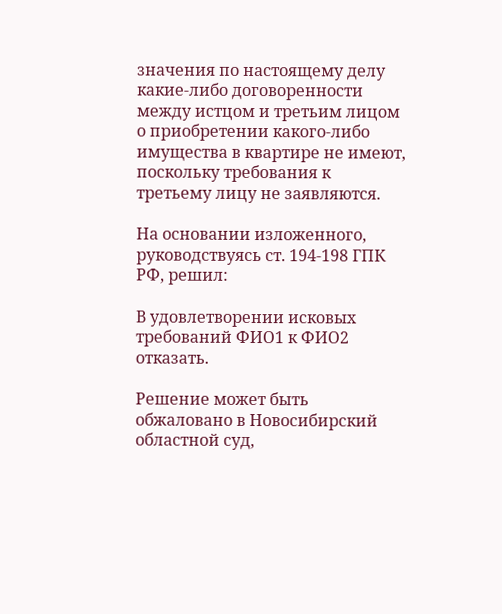значения по настоящему делу какие-либо договоренности между истцом и третьим лицом о приобретении какого-либо имущества в квартире не имеют, поскольку требования к третьему лицу не заявляются.

На основании изложенного, руководствуясь ст. 194-198 ГПК РФ, решил:

В удовлетворении исковых требований ФИО1 к ФИО2 отказать.

Решение может быть обжаловано в Новосибирский областной суд,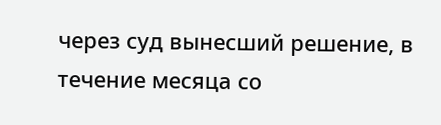через суд вынесший решение, в течение месяца со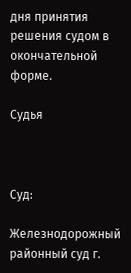дня принятия решения судом в окончательной форме.

Судья



Суд:

Железнодорожный районный суд г.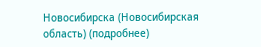Новосибирска (Новосибирская область) (подробнее)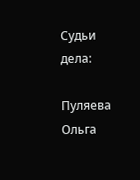Судьи дела:

Пуляева Ольга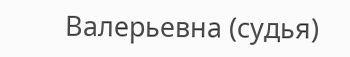Валерьевна (судья)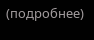(подробнее)